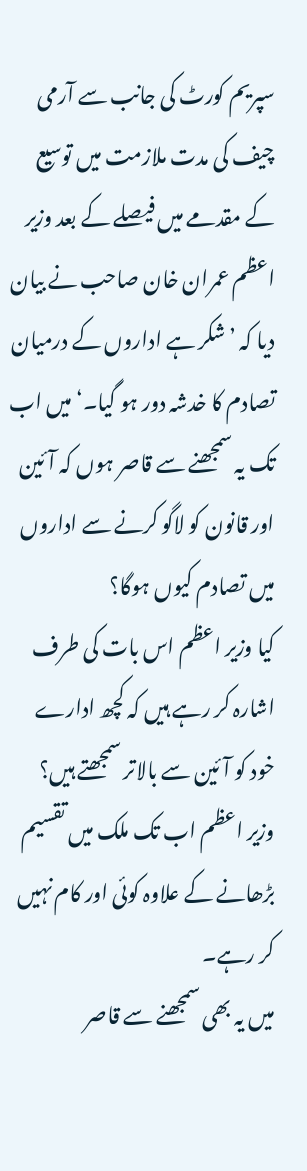سپریم کورٹ کی جانب سے آرمی چیف کی مدت ملازمت میں توسیع کے مقدمے میں فیصلے کے بعد وزیر اعظم عمران خان صاحب نے بیان دیا کہ ’شکر ہے اداروں کے درمیان تصادم کا خدشہ دور ہو گیا۔‘ میں اب تک یہ سمجھنے سے قاصر ہوں کہ آئین اور قانون کو لاگو کرنے سے اداروں میں تصادم کیوں ہوگا؟
کیا وزیر اعظم اس بات کی طرف اشارہ کر رہے ہیں کہ کچھ ادارے خود کو آئین سے بالاتر سمجھتے ہیں؟ وزیر اعظم اب تک ملک میں تقسیم بڑھانے کے علاوہ کوئی اور کام نہیں کر رہے۔
میں یہ بھی سمجھنے سے قاصر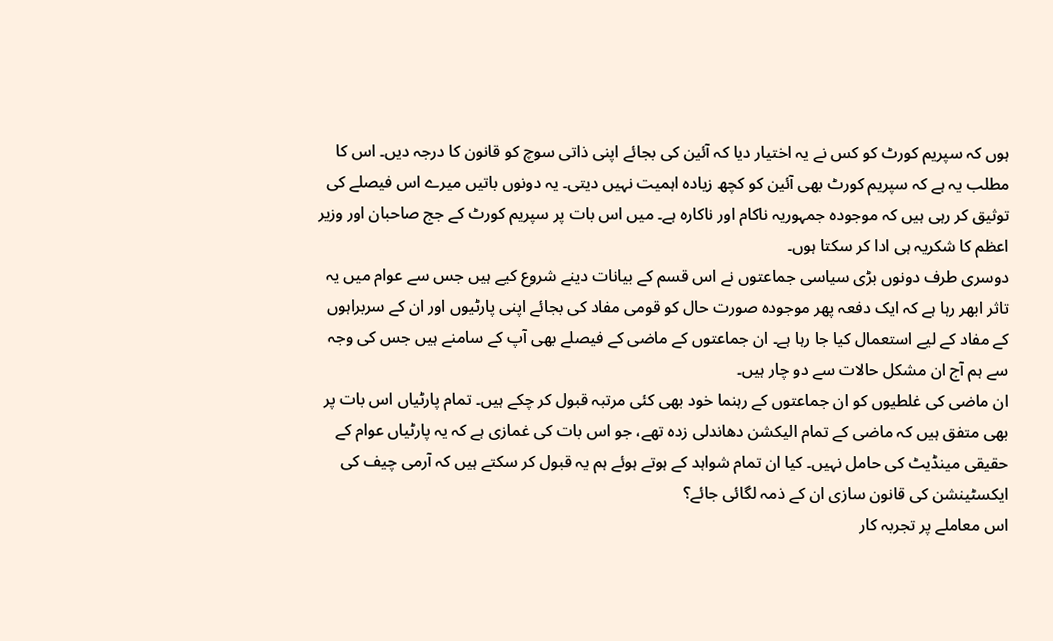ہوں کہ سپریم کورٹ کو کس نے یہ اختیار دیا کہ آئین کی بجائے اپنی ذاتی سوچ کو قانون کا درجہ دیں۔ اس کا مطلب یہ ہے کہ سپریم کورٹ بھی آئین کو کچھ زیادہ اہمیت نہیں دیتی۔ یہ دونوں باتیں میرے اس فیصلے کی توثیق کر رہی ہیں کہ موجودہ جمہوریہ ناکام اور ناکارہ ہے۔ میں اس بات پر سپریم کورٹ کے جج صاحبان اور وزیر اعظم کا شکریہ ہی ادا کر سکتا ہوں۔
دوسری طرف دونوں بڑی سیاسی جماعتوں نے اس قسم کے بیانات دینے شروع کیے ہیں جس سے عوام میں یہ تاثر ابھر رہا ہے کہ ایک دفعہ پھر موجودہ صورت حال کو قومی مفاد کی بجائے اپنی پارٹیوں اور ان کے سربراہوں کے مفاد کے لیے استعمال کیا جا رہا ہے۔ ان جماعتوں کے ماضی کے فیصلے بھی آپ کے سامنے ہیں جس کی وجہ سے ہم آج ان مشکل حالات سے دو چار ہیں۔
ان ماضی کی غلطیوں کو ان جماعتوں کے رہنما خود بھی کئی مرتبہ قبول کر چکے ہیں۔ تمام پارٹیاں اس بات پر بھی متفق ہیں کہ ماضی کے تمام الیکشن دھاندلی زدہ تھے، جو اس بات کی غمازی ہے کہ یہ پارٹیاں عوام کے حقیقی مینڈیٹ کی حامل نہیں۔ کیا ان تمام شواہد کے ہوتے ہوئے ہم یہ قبول کر سکتے ہیں کہ آرمی چیف کی ایکسٹینشن کی قانون سازی ان کے ذمہ لگائی جائے؟
اس معاملے پر تجربہ کار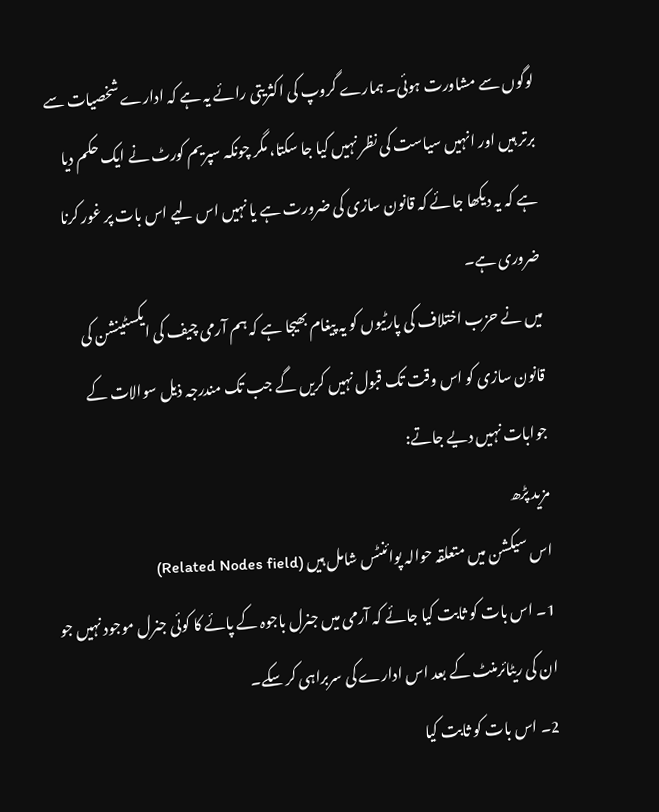لوگوں سے مشاورت ہوئی۔ ہمارے گروپ کی اکثریتی رائے یہ ہے کہ ادارے شخصیات سے برتر ہیں اور انہیں سیاست کی نظر نہیں کیا جا سکتا، مگر چونکہ سپریم کورٹ نے ایک حکم دیا ہے کہ یہ دیکھا جائے کہ قانون سازی کی ضرورت ہے یا نہیں اس لیے اس بات پر غور کرنا ضروری ہے۔
میں نے حزب اختلاف کی پارٹیوں کو یہ پیغام بھیجا ہے کہ ہم آرمی چیف کی ایکسٹینشن کی قانون سازی کو اس وقت تک قبول نہیں کریں گے جب تک مندرجہ ذیل سوالات کے جوابات نہیں دیے جاتے:
مزید پڑھ
اس سیکشن میں متعلقہ حوالہ پوائنٹس شامل ہیں (Related Nodes field)
1۔ اس بات کو ثابت کیا جائے کہ آرمی میں جنرل باجوہ کے پائے کا کوئی جنرل موجود نہیں جو ان کی ریٹائرمنٹ کے بعد اس ادارے کی سربراہی کر سکے۔
2۔ اس بات کو ثابت کیا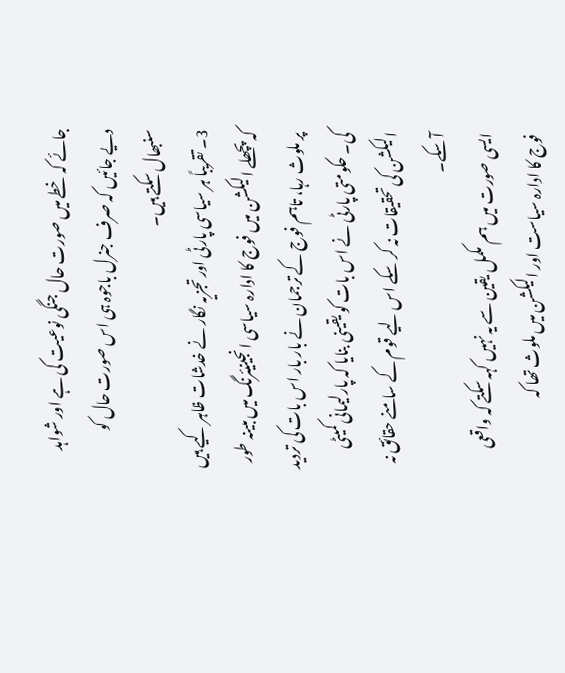جائے کہ خطے میں صورت حال جنگی نوعیت کی ہے اور شواہد دیے جائیں کہ صرف جنرل باجوہ ہی اس صورت حال کو سنبھال سکتے ہیں۔
3۔ تقریباً ہر سیاسی پارٹی اور تجزیہ نگار نے خدشات ظاہر کیے ہیں کہ پچھلے الیکشن میں فوج کا ادارہ سیاسی انجینیئرنگ میں مبینہ طور پر ملوث رہا، تاہم فوج کے ترجمان نے بار بار اس بات کی تردید کی۔ حکومتی پارٹی نے اس بات کو یقینی بنایا کہ پارلیمانی کمیٹی الیکشن کی تحقیقات نہ کر سکے اس لیے قوم کے سامنے حقائق نہ آ سکے۔
ایسی صورت میں ہم مکمل یقین سے یہ نہیں کہہ سکتے کہ واقعی فوج کا ادارہ سیاست اور الیکشن میں ملوث تھا کہ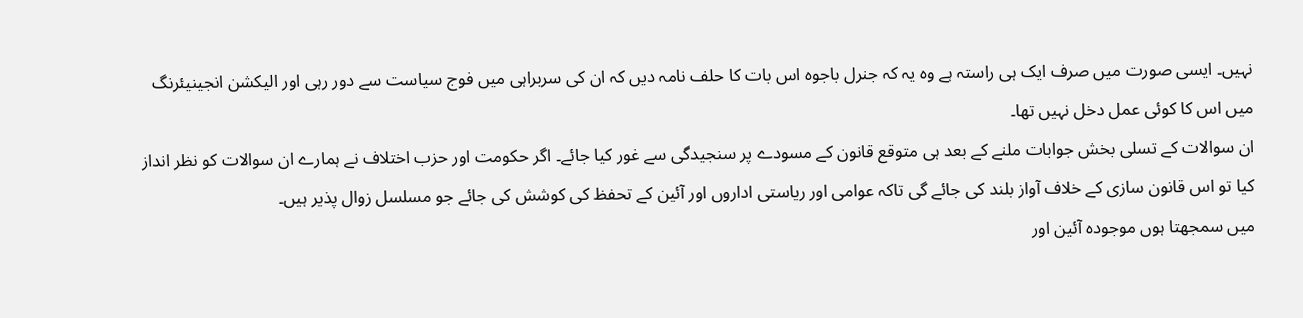نہیں۔ ایسی صورت میں صرف ایک ہی راستہ ہے وہ یہ کہ جنرل باجوہ اس بات کا حلف نامہ دیں کہ ان کی سربراہی میں فوج سیاست سے دور رہی اور الیکشن انجینیئرنگ میں اس کا کوئی عمل دخل نہیں تھا۔
ان سوالات کے تسلی بخش جوابات ملنے کے بعد ہی متوقع قانون کے مسودے پر سنجیدگی سے غور کیا جائے۔ اگر حکومت اور حزب اختلاف نے ہمارے ان سوالات کو نظر انداز کیا تو اس قانون سازی کے خلاف آواز بلند کی جائے گی تاکہ عوامی اور ریاستی اداروں اور آئین کے تحفظ کی کوشش کی جائے جو مسلسل زوال پذیر ہیں۔
میں سمجھتا ہوں موجودہ آئین اور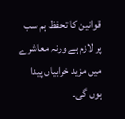قوانین کا تحفظ ہم سب پر لازم ہے ورنہ معاشرے میں مزید خرابیاں پیدا ہوں گی۔